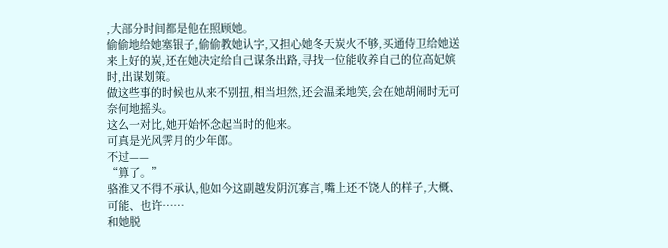,大部分时间都是他在照顾她。
偷偷地给她塞银子,偷偷教她认字,又担心她冬天炭火不够,买通侍卫给她送来上好的炭,还在她决定给自己谋条出路,寻找一位能收养自己的位高妃嫔时,出谋划策。
做这些事的时候也从来不别扭,相当坦然,还会温柔地笑,会在她胡闹时无可奈何地摇头。
这么一对比,她开始怀念起当时的他来。
可真是光风霁月的少年郎。
不过——
“算了。”
骆淮又不得不承认,他如今这副越发阴沉寡言,嘴上还不饶人的样子,大概、可能、也许……
和她脱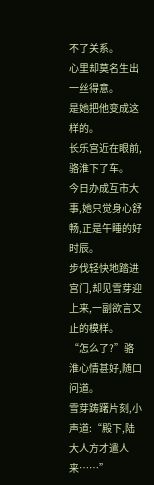不了关系。
心里却莫名生出一丝得意。
是她把他变成这样的。
长乐宫近在眼前,骆淮下了车。
今日办成互市大事,她只觉身心舒畅,正是午睡的好时辰。
步伐轻快地踏进宫门,却见雪芽迎上来,一副欲言又止的模样。
“怎么了?”骆淮心情甚好,随口问道。
雪芽踌躇片刻,小声道:“殿下,陆大人方才遣人来……”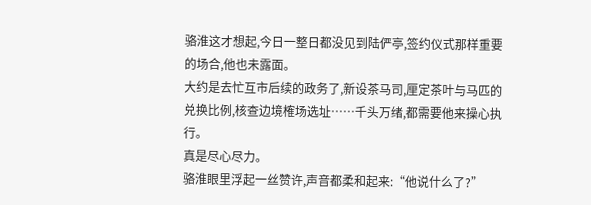骆淮这才想起,今日一整日都没见到陆俨亭,签约仪式那样重要的场合,他也未露面。
大约是去忙互市后续的政务了,新设茶马司,厘定茶叶与马匹的兑换比例,核查边境榷场选址……千头万绪,都需要他来操心执行。
真是尽心尽力。
骆淮眼里浮起一丝赞许,声音都柔和起来:“他说什么了?”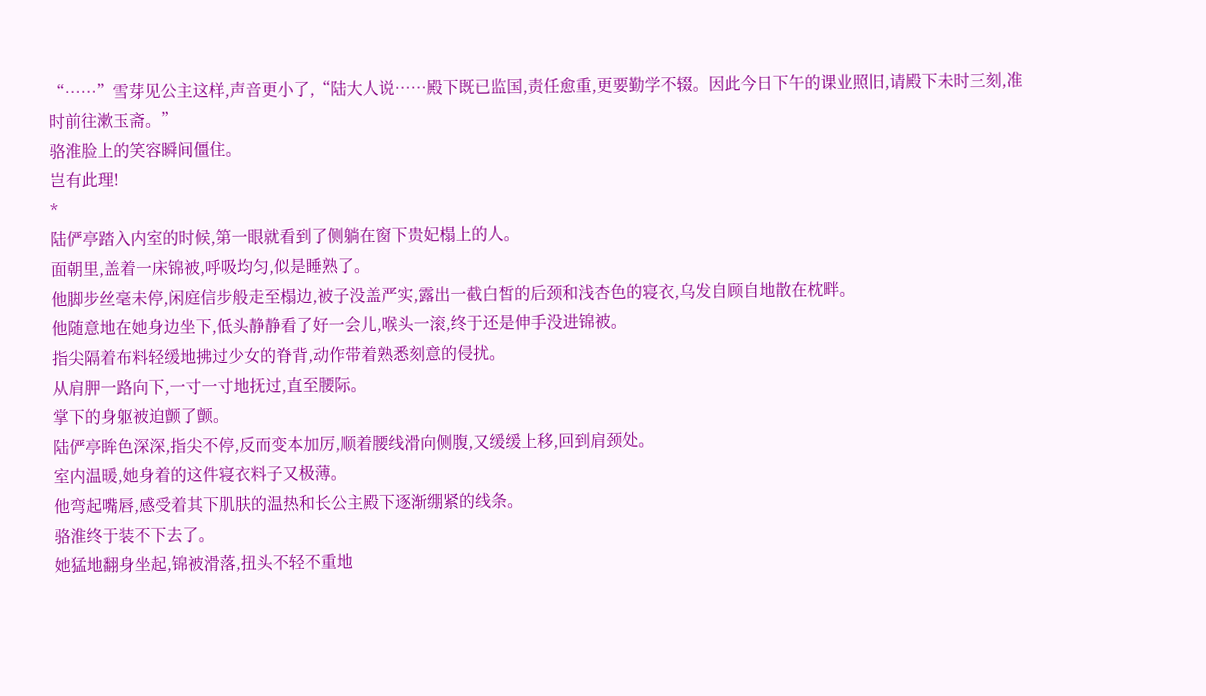“……”雪芽见公主这样,声音更小了,“陆大人说……殿下既已监国,责任愈重,更要勤学不辍。因此今日下午的课业照旧,请殿下未时三刻,准时前往漱玉斋。”
骆淮脸上的笑容瞬间僵住。
岂有此理!
*
陆俨亭踏入内室的时候,第一眼就看到了侧躺在窗下贵妃榻上的人。
面朝里,盖着一床锦被,呼吸均匀,似是睡熟了。
他脚步丝毫未停,闲庭信步般走至榻边,被子没盖严实,露出一截白皙的后颈和浅杏色的寝衣,乌发自顾自地散在枕畔。
他随意地在她身边坐下,低头静静看了好一会儿,喉头一滚,终于还是伸手没进锦被。
指尖隔着布料轻缓地拂过少女的脊背,动作带着熟悉刻意的侵扰。
从肩胛一路向下,一寸一寸地抚过,直至腰际。
掌下的身躯被迫颤了颤。
陆俨亭眸色深深,指尖不停,反而变本加厉,顺着腰线滑向侧腹,又缓缓上移,回到肩颈处。
室内温暖,她身着的这件寝衣料子又极薄。
他弯起嘴唇,感受着其下肌肤的温热和长公主殿下逐渐绷紧的线条。
骆淮终于装不下去了。
她猛地翻身坐起,锦被滑落,扭头不轻不重地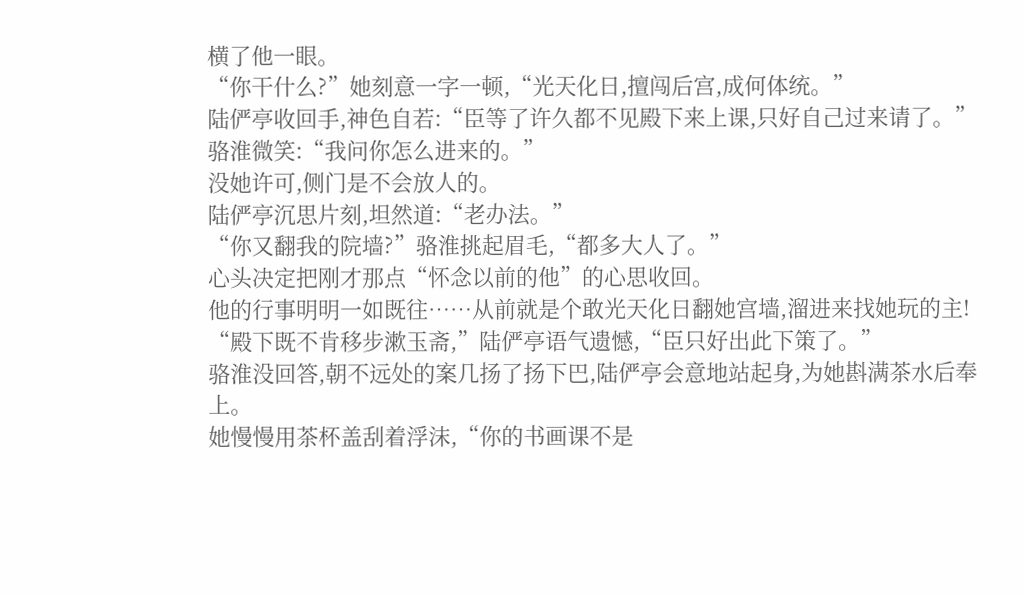横了他一眼。
“你干什么?”她刻意一字一顿,“光天化日,擅闯后宫,成何体统。”
陆俨亭收回手,神色自若:“臣等了许久都不见殿下来上课,只好自己过来请了。”
骆淮微笑:“我问你怎么进来的。”
没她许可,侧门是不会放人的。
陆俨亭沉思片刻,坦然道:“老办法。”
“你又翻我的院墙?”骆淮挑起眉毛,“都多大人了。”
心头决定把刚才那点“怀念以前的他”的心思收回。
他的行事明明一如既往……从前就是个敢光天化日翻她宫墙,溜进来找她玩的主!
“殿下既不肯移步漱玉斋,”陆俨亭语气遗憾,“臣只好出此下策了。”
骆淮没回答,朝不远处的案几扬了扬下巴,陆俨亭会意地站起身,为她斟满茶水后奉上。
她慢慢用茶杯盖刮着浮沫,“你的书画课不是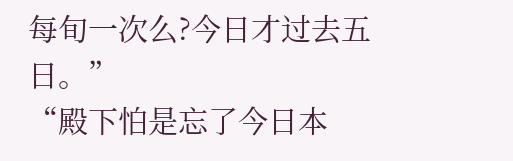每旬一次么?今日才过去五日。”
“殿下怕是忘了今日本